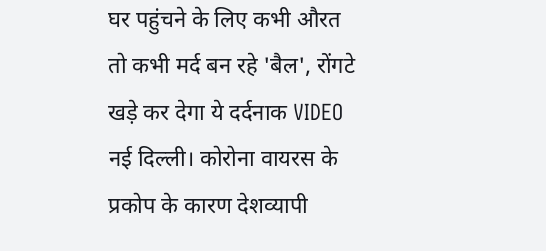घर पहुंचने के लिए कभी औरत तो कभी मर्द बन रहे 'बैल', रोंगटे खड़े कर देगा ये दर्दनाक VIDEO
नई दिल्ली। कोरोना वायरस के प्रकोप के कारण देशव्यापी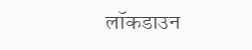लॉकडाउन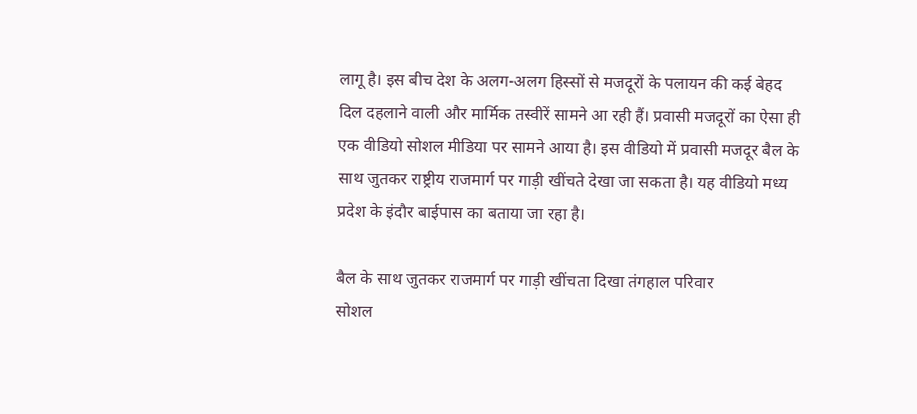लागू है। इस बीच देश के अलग-अलग हिस्सों से मजदूरों के पलायन की कई बेहद दिल दहलाने वाली और मार्मिक तस्वीरें सामने आ रही हैं। प्रवासी मजदूरों का ऐसा ही एक वीडियो सोशल मीडिया पर सामने आया है। इस वीडियो में प्रवासी मजदूर बैल के साथ जुतकर राष्ट्रीय राजमार्ग पर गाड़ी खींचते देखा जा सकता है। यह वीडियो मध्य प्रदेश के इंदौर बाईपास का बताया जा रहा है।

बैल के साथ जुतकर राजमार्ग पर गाड़ी खींचता दिखा तंगहाल परिवार
सोशल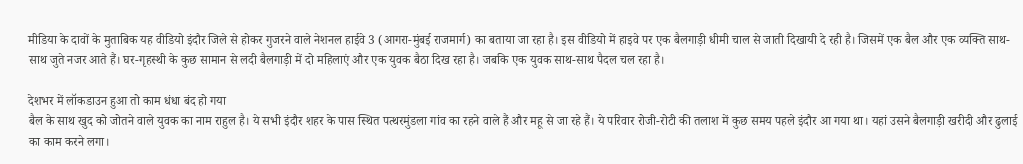मीडिया के दावों के मुताबिक यह वीडियो इंदौर जिले से होकर गुजरने वाले नेशनल हाईवे 3 (आगरा-मुंबई राजमार्ग) का बताया जा रहा है। इस वीडियो में हाइवे पर एक बैलगाड़ी धीमी चाल से जाती दिखायी दे रही है। जिसमें एक बैल और एक व्यक्ति साथ-साथ जुते नजर आते हैं। घर-गृहस्थी के कुछ सामान से लदी बैलगाड़ी में दो महिलाएं और एक युवक बैठा दिख रहा है। जबकि एक युवक साथ-साथ पैदल चल रहा है।

देशभर में लॉकडाउन हुआ तो काम धंधा बंद हो गया
बैल के साथ खुद को जोतने वाले युवक का नाम राहुल है। ये सभी इंदौर शहर के पास स्थित पत्थरमुंडला गांव का रहने वाले हैं और महू से जा रहे हैं। ये परिवार रोजी-रोटी की तलाश में कुछ समय पहले इंदौर आ गया था। यहां उसने बैलगाड़ी खरीदी और ढुलाई का काम करने लगा।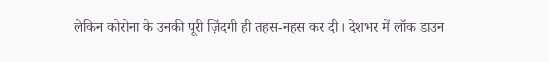लेकिन कोरोना के उनकी पूरी ज़िंदगी ही तहस-नहस कर दी। देशभर में लॉक डाउन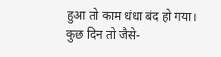हुआ तो काम धंधा बंद हो गया। कुछ दिन तो जैसे-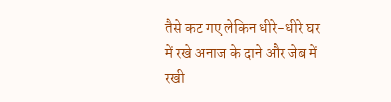तैसे कट गए लेकिन धीरे-धीरे घर में रखे अनाज के दाने और जेब में रखी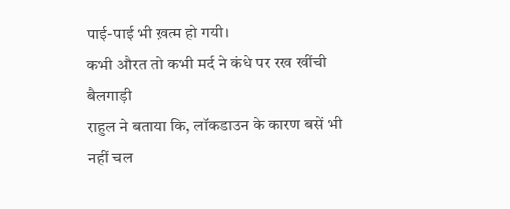पाई-पाई भी ख़त्म हो गयी।
कभी औरत तो कभी मर्द ने कंधे पर रख खींची बैलगाड़ी
राहुल ने बताया कि, लॉकडाउन के कारण बसें भी नहीं चल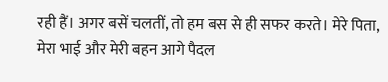रही हैं। अगर बसें चलतीं, तो हम बस से ही सफर करते। मेरे पिता, मेरा भाई और मेरी बहन आगे पैदल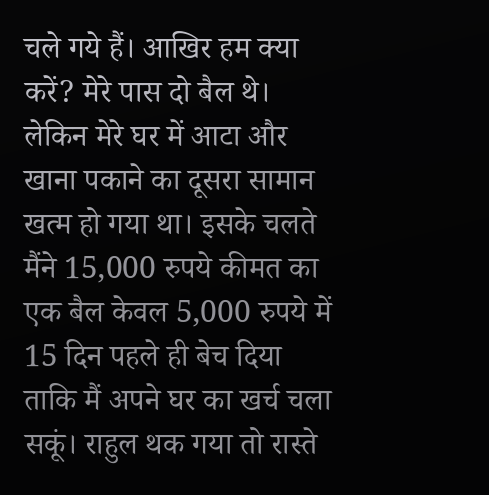चले गये हैं। आखिर हम क्या करें? मेरे पास दो बैल थे। लेकिन मेरे घर में आटा और खाना पकाने का दूसरा सामान खत्म हो गया था। इसके चलते मैंने 15,000 रुपये कीमत का एक बैल केवल 5,000 रुपये में 15 दिन पहले ही बेच दिया ताकि मैं अपने घर का खर्च चला सकूं। राहुल थक गया तो रास्ते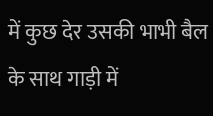में कुछ देर उसकी भाभी बैल के साथ गाड़ी में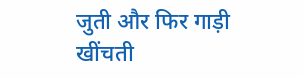जुती और फिर गाड़ी खींचती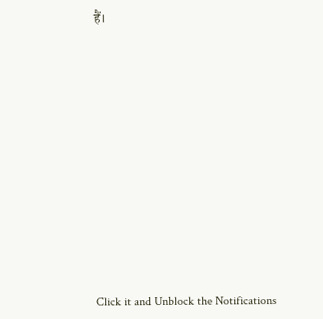हैं।












Click it and Unblock the Notifications